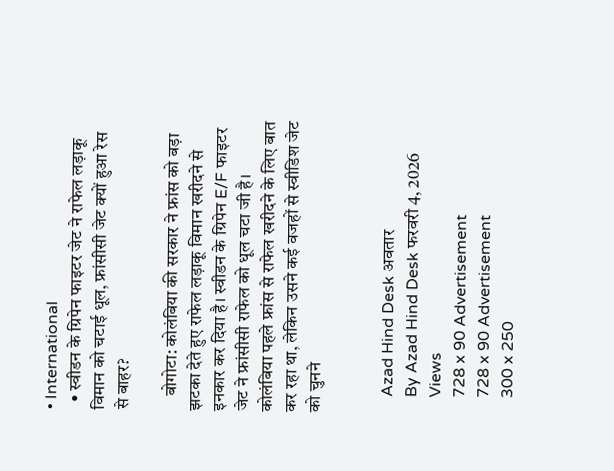• International
  • स्वीडन के ग्रिपेन फाइटर जेट ने राफेल लड़ाकू विमान को चटाई धूल, फ्रांसीसी जेट क्यों हुआ रेस से बाहर?

    बोगोटा: कोलंबिया की सरकार ने फ्रांस को बड़ा झटका देते हुए राफेल लड़ाकू विमान खरीदने से इनकार कर दिया है। स्वीडन के ग्रिपेन E/F फाइटर जेट ने फ्रांसीसी राफेल को धूल चटा जी है। कोलंबिया पहले फ्रांस से राफेल खरीदने के लिए बात कर रहा था, लेकिन उसने कई वजहों से स्वीडिश जेट को चुनने


    Azad Hind Desk अवतार
    By Azad Hind Desk फरवरी 4, 2026
    Views
    728 x 90 Advertisement
    728 x 90 Advertisement
    300 x 250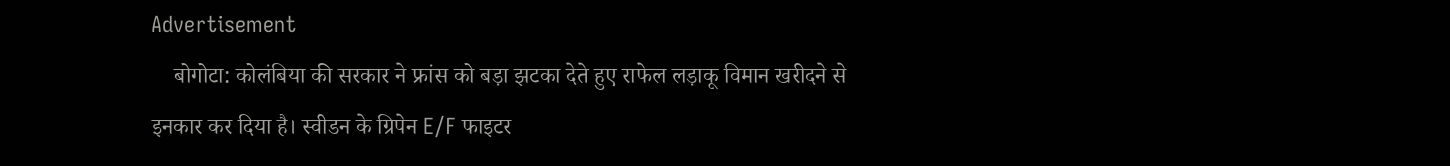Advertisement
    बोगोटा: कोलंबिया की सरकार ने फ्रांस को बड़ा झटका देते हुए राफेल लड़ाकू विमान खरीदने से इनकार कर दिया है। स्वीडन के ग्रिपेन E/F फाइटर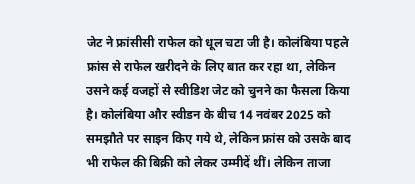जेट ने फ्रांसीसी राफेल को धूल चटा जी है। कोलंबिया पहले फ्रांस से राफेल खरीदने के लिए बात कर रहा था, लेकिन उसने कई वजहों से स्वीडिश जेट को चुनने का फैसला किया है। कोलंबिया और स्वीडन के बीच 14 नवंबर 2025 को समझौते पर साइन किए गये थे, लेकिन फ्रांस को उसके बाद भी राफेल की बिक्री को लेकर उम्मीदें थीं। लेकिन ताजा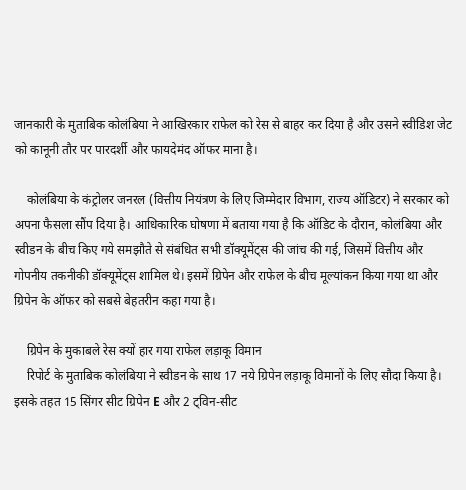जानकारी के मुताबिक कोलंबिया ने आखिरकार राफेल को रेस से बाहर कर दिया है और उसने स्वीडिश जेट को कानूनी तौर पर पारदर्शी और फायदेमंद ऑफर माना है।

    कोलंबिया के कंट्रोलर जनरल (वित्तीय नियंत्रण के लिए जिम्मेदार विभाग, राज्य ऑडिटर) ने सरकार को अपना फैसला सौंप दिया है। आधिकारिक घोषणा में बताया गया है कि ऑडिट के दौरान, कोलंबिया और स्वीडन के बीच किए गये समझौते से संबंधित सभी डॉक्यूमेंट्स की जांच की गई, जिसमें वित्तीय और गोपनीय तकनीकी डॉक्यूमेंट्स शामिल थे। इसमें ग्रिपेन और राफेल के बीच मूल्यांकन किया गया था और ग्रिपेन के ऑफर को सबसे बेहतरीन कहा गया है।

    ग्रिपेन के मुकाबले रेस क्यों हार गया राफेल लड़ाकू विमान
    रिपोर्ट के मुताबिक कोलंबिया ने स्वीडन के साथ 17 नये ग्रिपेन लड़ाकू विमानों के लिए सौदा किया है। इसके तहत 15 सिंगर सीट ग्रिपेन E और 2 ट्विन-सीट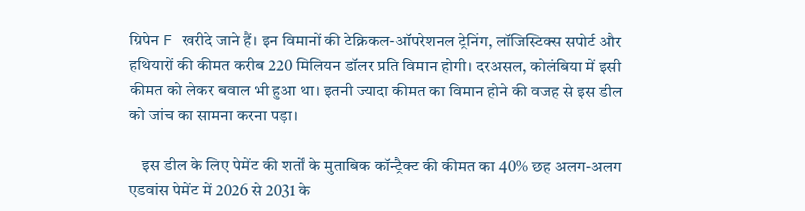ग्रिपेन F खरीदे जाने हैं। इन विमानों की टेक्निकल-ऑपरेशनल ट्रेनिंग, लॉजिस्टिक्स सपोर्ट और हथियारों की कीमत करीब 220 मिलियन डॉलर प्रति विमान होगी। दरअसल, कोलंबिया में इसी कीमत को लेकर बवाल भी हुआ था। इतनी ज्यादा कीमत का विमान होने की वजह से इस डील को जांच का सामना करना पड़ा।

    इस डील के लिए पेमेंट की शर्तों के मुताबिक कॉन्ट्रैक्ट की कीमत का 40% छह अलग-अलग एडवांस पेमेंट में 2026 से 2031 के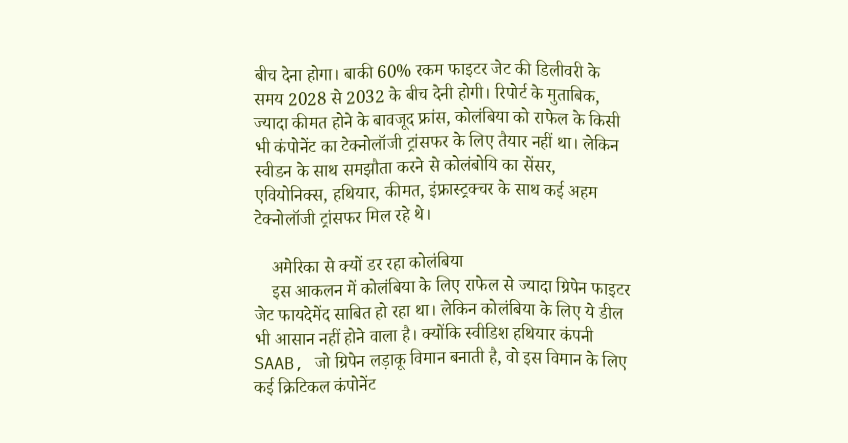बीच देना होगा। बाकी 60% रकम फाइटर जेट की डिलीवरी के समय 2028 से 2032 के बीच देनी होगी। रिपोर्ट के मुताबिक, ज्यादा कीमत होने के बावजूद फ्रांस, कोलंबिया को राफेल के किसी भी कंपोनेंट का टेक्नोलॉजी ट्रांसफर के लिए तैयार नहीं था। लेकिन स्वीडन के साथ समझौता करने से कोलंबोयि का सेंसर, एवियोनिक्स, हथियार, कीमत, इंफ्रास्ट्रक्चर के साथ कई अहम टेक्नोलॉजी ट्रांसफर मिल रहे थे।

    अमेरिका से क्यों डर रहा कोलंबिया
    इस आकलन में कोलंबिया के लिए राफेल से ज्यादा ग्रिपेन फाइटर जेट फायदेमेंद साबित हो रहा था। लेकिन कोलंबिया के लिए ये डील भी आसान नहीं होने वाला है। क्योंकि स्वीडिश हथियार कंपनी SAAB, जो ग्रिपेन लड़ाकू विमान बनाती है, वो इस विमान के लिए कई क्रिटिकल कंपोनेंट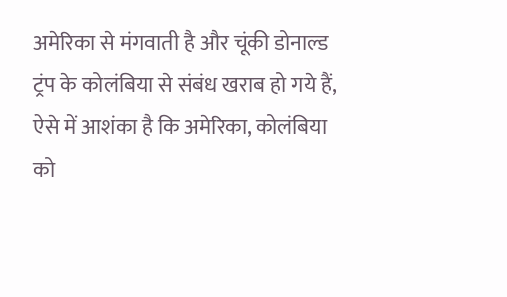अमेरिका से मंगवाती है और चूंकी डोनाल्ड ट्रंप के कोलंबिया से संबंध खराब हो गये हैं, ऐसे में आशंका है कि अमेरिका, कोलंबिया को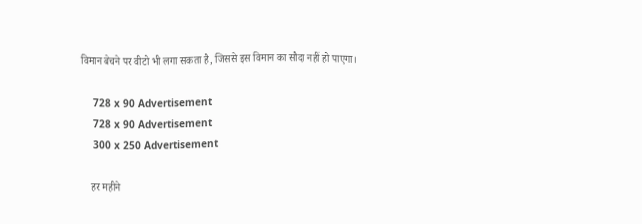विमान बेचने पर वीटो भी लगा सकता है, जिससे इस विमान का सौदा नहीं हो पाएगा।

    728 x 90 Advertisement
    728 x 90 Advertisement
    300 x 250 Advertisement

    हर महीने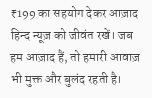₹199 का सहयोग देकर आज़ाद हिन्द न्यूज़ को जीवंत रखें। जब हम आज़ाद हैं, तो हमारी आवाज़ भी मुक्त और बुलंद रहती है।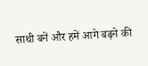साथी बनें और हमें आगे बढ़ने की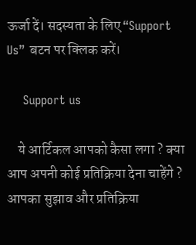ऊर्जा दें। सदस्यता के लिए “Support Us” बटन पर क्लिक करें।

    Support us

    ये आर्टिकल आपको कैसा लगा ? क्या आप अपनी कोई प्रतिक्रिया देना चाहेंगे ? आपका सुझाव और प्रतिक्रिया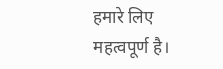हमारे लिए महत्वपूर्ण है।